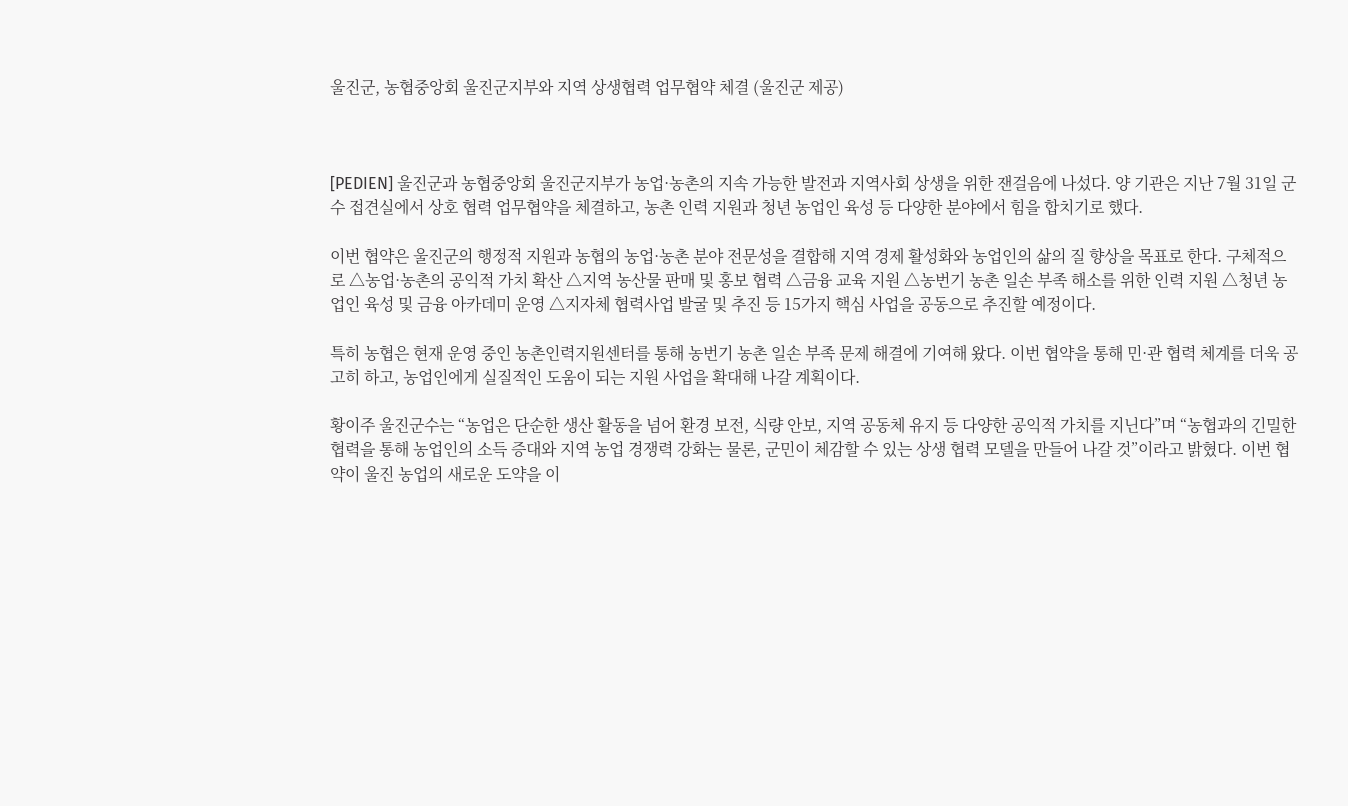울진군, 농협중앙회 울진군지부와 지역 상생협력 업무협약 체결 (울진군 제공)



[PEDIEN] 울진군과 농협중앙회 울진군지부가 농업·농촌의 지속 가능한 발전과 지역사회 상생을 위한 잰걸음에 나섰다. 양 기관은 지난 7월 31일 군수 접견실에서 상호 협력 업무협약을 체결하고, 농촌 인력 지원과 청년 농업인 육성 등 다양한 분야에서 힘을 합치기로 했다.

이번 협약은 울진군의 행정적 지원과 농협의 농업·농촌 분야 전문성을 결합해 지역 경제 활성화와 농업인의 삶의 질 향상을 목표로 한다. 구체적으로 △농업·농촌의 공익적 가치 확산 △지역 농산물 판매 및 홍보 협력 △금융 교육 지원 △농번기 농촌 일손 부족 해소를 위한 인력 지원 △청년 농업인 육성 및 금융 아카데미 운영 △지자체 협력사업 발굴 및 추진 등 15가지 핵심 사업을 공동으로 추진할 예정이다.

특히 농협은 현재 운영 중인 농촌인력지원센터를 통해 농번기 농촌 일손 부족 문제 해결에 기여해 왔다. 이번 협약을 통해 민·관 협력 체계를 더욱 공고히 하고, 농업인에게 실질적인 도움이 되는 지원 사업을 확대해 나갈 계획이다.

황이주 울진군수는 “농업은 단순한 생산 활동을 넘어 환경 보전, 식량 안보, 지역 공동체 유지 등 다양한 공익적 가치를 지닌다”며 “농협과의 긴밀한 협력을 통해 농업인의 소득 증대와 지역 농업 경쟁력 강화는 물론, 군민이 체감할 수 있는 상생 협력 모델을 만들어 나갈 것”이라고 밝혔다. 이번 협약이 울진 농업의 새로운 도약을 이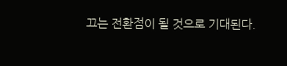끄는 전환점이 될 것으로 기대된다.